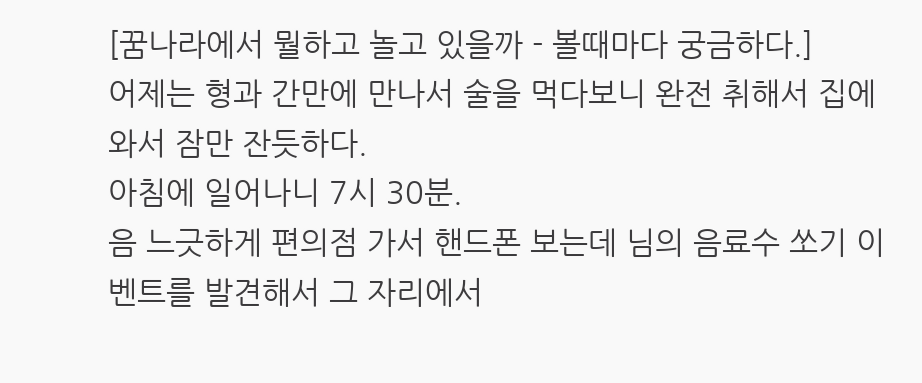[꿈나라에서 뭘하고 놀고 있을까 - 볼때마다 궁금하다.]
어제는 형과 간만에 만나서 술을 먹다보니 완전 취해서 집에와서 잠만 잔듯하다.
아침에 일어나니 7시 30분.
음 느긋하게 편의점 가서 핸드폰 보는데 님의 음료수 쏘기 이벤트를 발견해서 그 자리에서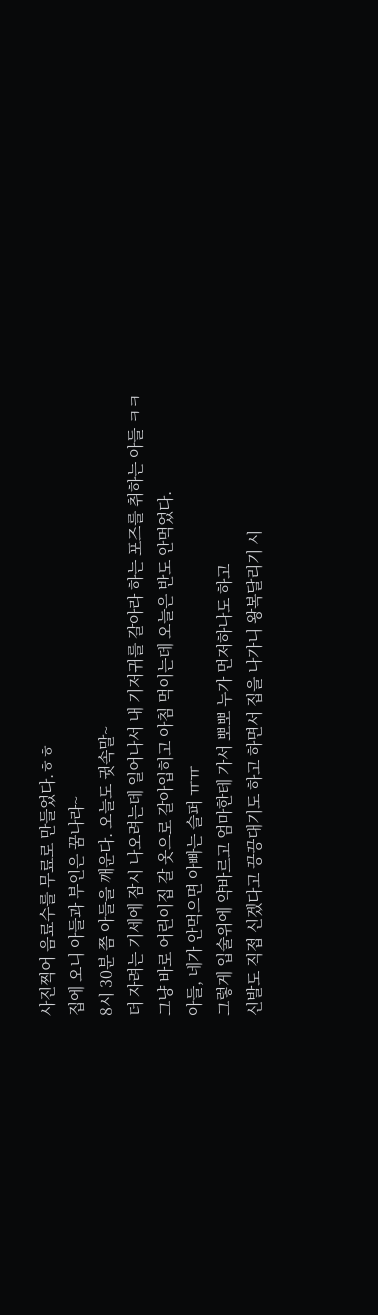사진찍어 음료수를 무료로 만들었다.ㅎㅎ
집에 오니 아들과 부인은 꿈나라~
8시 30분 쯤 아들을 깨운다. 오늘도 귓속말~
더 자려는 기세에 잠시 나오려는데 일어나서 내 기저귀를 갈아라 하는 포즈를 취하는 아들 ㅋㅋ
그냥 바로 어린이집 갈 옷으로 갈아입히고 아침 먹이는데 오늘은 반도 안먹었다.
아들, 네가 안먹으면 아빠는 슬퍼 ㅠㅠ
그렇게 입술위에 약바르고 엄마한테 가서 뽀뽀 누가 먼저하나도 하고
신발도 직접 신겠다고 끙끙대기도 하고 하면서 집을 나가니 왕복달리기 시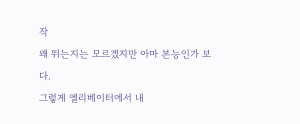작
왜 뛰는지는 모르겠지만 아마 본능인가 보다.
그렇게 엘리베이터에서 내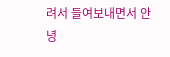려서 들여보내면서 안녕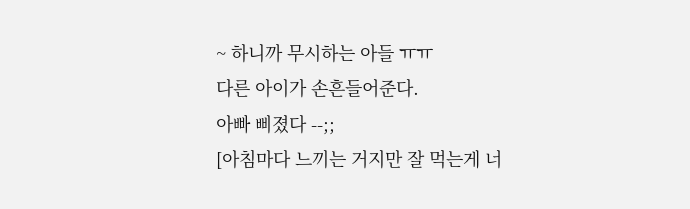~ 하니까 무시하는 아들 ㅠㅠ
다른 아이가 손흔들어준다.
아빠 삐졌다 --;;
[아침마다 느끼는 거지만 잘 먹는게 너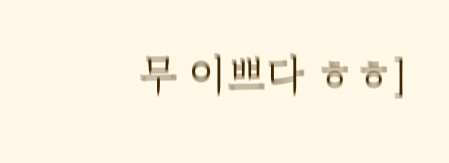무 이쁘다 ㅎㅎ]